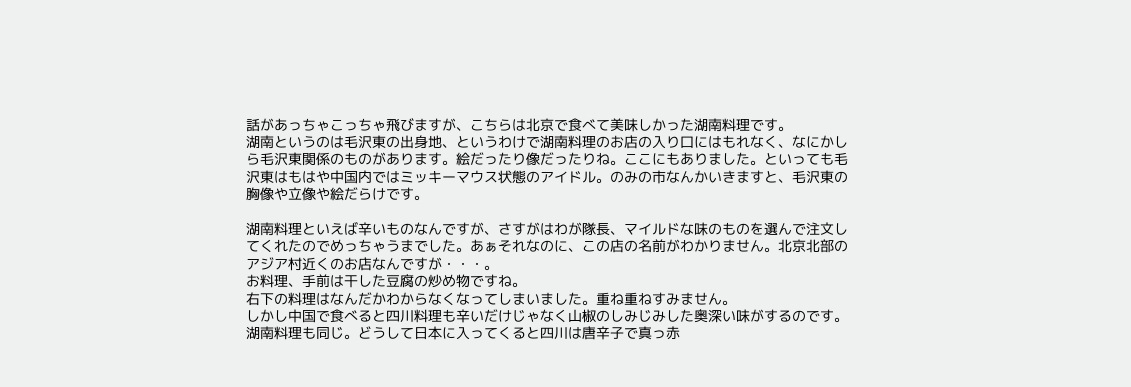話があっちゃこっちゃ飛びますが、こちらは北京で食べて美味しかった湖南料理です。
湖南というのは毛沢東の出身地、というわけで湖南料理のお店の入り口にはもれなく、なにかしら毛沢東関係のものがあります。絵だったり像だったりね。ここにもありました。といっても毛沢東はもはや中国内ではミッキーマウス状態のアイドル。のみの市なんかいきますと、毛沢東の胸像や立像や絵だらけです。

湖南料理といえば辛いものなんですが、さすがはわが隊長、マイルドな味のものを選んで注文してくれたのでめっちゃうまでした。あぁそれなのに、この店の名前がわかりません。北京北部のアジア村近くのお店なんですが・・・。
お料理、手前は干した豆腐の炒め物ですね。
右下の料理はなんだかわからなくなってしまいました。重ね重ねすみません。
しかし中国で食べると四川料理も辛いだけじゃなく山椒のしみじみした奥深い味がするのです。湖南料理も同じ。どうして日本に入ってくると四川は唐辛子で真っ赤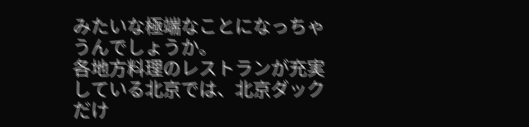みたいな極端なことになっちゃうんでしょうか。
各地方料理のレストランが充実している北京では、北京ダックだけ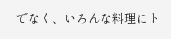でなく、いろんな料理にト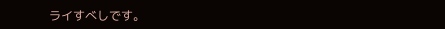ライすべしです。